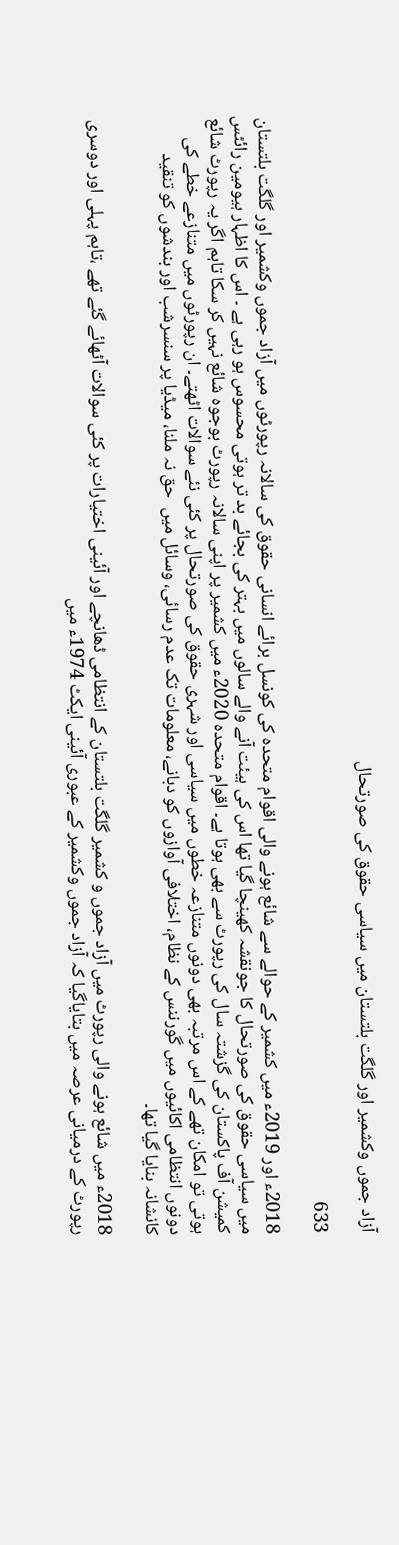آزاد جموں وکشمیر اور گلگت بلتستان میں سیاسی حقوق کی صورتحال

633

2018ء اور 2019ء میں کشمیر کے حوالے سے شائع ہونے والی اقوام متحدہ کی کونسل برائے انسانی حقوق کی سالانہ رپورٹوں میں آزاد جموں وکشمیر اور گلگت بلتستان میں سیاسی حقوق کی صورتحال کا جونقشہ کھینچا گیا تھا اس کی ہیئت آنے والے سالوں میں بہتر کی بجائے بد تر ہوتی محسوس ہو رہی ہے ۔ اس کا اظہار ہیومین رائٹس کمیشن آف پاکستان کی گزشتہ سال کی رپورٹ سے بھی ہوتا ہے۔ اقوام متحدہ 2020ء میں کشمیر پر اپنی سالانہ رپورٹ بوجوہ شائع نہیں کر سکا تاہم اگر یہ رپورٹ شائع ہوتی تو امکان تھے کے اس مرتبہ بھی دونوں متنازعہ خطوں میں سیاسی اور شہری حقوق کی صورتحال پر کئی نئے سوالات اٹھتے۔ ان رپورٹوں میں متنازعے خطے کی دونوں انتظامی اکائیوں میں گورننس کے نظام، اختلافی آوازوں کو دبانے، معلومات تک عدم رسائی، وسائل میں  حق نہ ملنا، میڈیا پر سنسرشب اور بندشوں کو تنقید کانشانہ بنایا گیا تھا۔

2018ء میں شائع ہونے والی رپورٹ میں آزاد جموں و کشمیر گلگت بلتستان کے انتظامی ڈھانچے اور آئینی اختیارات پر کئی سوالات آٹھائے گئے تھے ،تاہم پہلی اور دوسری رپورٹ کے درمیانی عرصہ میں بتایاگیا کہ آزاد جموں وکشمیر کے عبوری آئینی ایکٹ 1974ء میں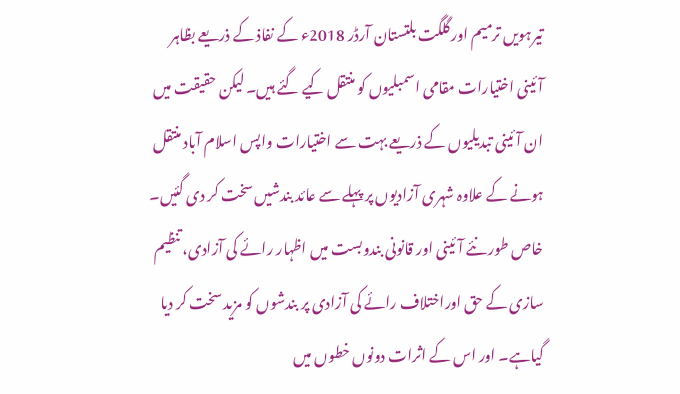تیرہویں ترمیم اور گلگت بلتستان آرڈر 2018ء کے نفاذ کے ذریعے بظاہر آئینی اختیارات مقامی اسمبلیوں کو منتقل کیے گئے ہیں۔ لیکن حقیقت میں ان آئینی تبدیلیوں کے ذریعے بہت سے اختیارات واپس اسلام آباد منتقل ہونے کے علاوہ شہری آزادیوں پر پہلے سے عائد بندشیں سخت کر دی گئیں۔ خاص طور نئے آئینی اور قانونی بندوبست میں اظہار رائے کی آزادی، تنظیم سازی کے حق اوراختلاف رائے کی آزادی پر بندشوں کو مزید سخت کر دیا گیاہے۔ اور اس کے اثرات دونوں خطوں میں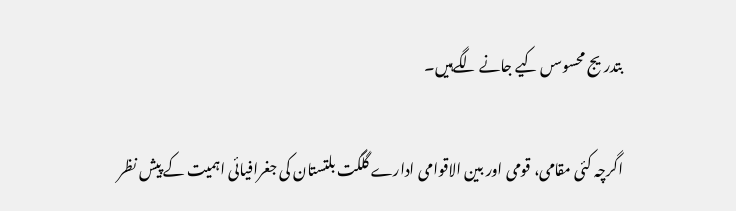بتدریج محسوسں کیے جانے لگےہیں۔

اگرچہ کئی مقامی، قومی اور بین الاقوامی ادارے گلگت بلتستان کی جغرافیائی اہمیت کے پیش نظر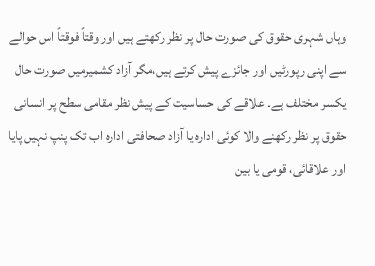وہاں شہری حقوق کی صورت حال پر نظر رکھتے ہیں اور وقتاً فوقتاً اس حوالے سے اپنی رپورٹیں اور جائزے پیش کرتے ہیں،مگر آزاد کشمیرمیں صورت حال یکسر مختلف ہے۔ علاقے کی حساسیت کے پیش نظر مقامی سطح پر انسانی حقوق پر نظر رکھنے والا کوئی ادارہ یا آزاد صحافتی ادارہ اب تک پنپ نہیں پایا اور علاقائی، قومی یا بین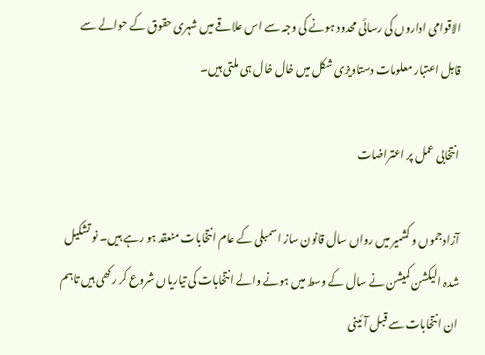الاقوامی اداروں کی رسائی محدود ہونے کی وجہ سے اس علاقے میں شہری حقوق کے حوالے سے قابل اعتبار معلومات دستاویزی شکل میں خال خال ہی ملتی ہیں۔

انتخابی عمل پر اعتراضات

آزادجموں و کشمیر میں رواں سال قانون ساز اسمبلی کے عام انتخابات منعقد ہو رہے ہیں۔ نو تشکیل شدہ الیکشن کمیشن نے سال کے وسط میں ہونے والے انتخابات کی تیاریاں شروع کر رکھی ہیں تاہم ان انتخابات سے قبل آئینی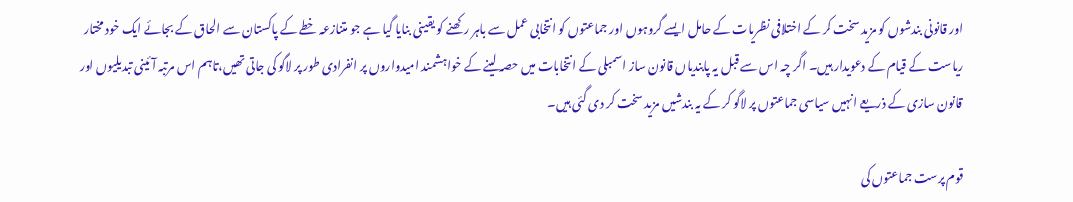اور قانونی بندشوں کو مزید سخت کر کے اختلافی نظریات کے حامل ایسے گروہوں اور جماعتوں کو انتخابی عمل سے باہر رکھنے کو یقینی بنایا گیا ہے جو متنازعہ خطے کے پاکستان سے الحاق کے بجائے ایک خود مختار ریاست کے قیام کے دعویدار ہیں۔ اگر چہ اس سے قبل یہ پابندیاں قانون ساز اسمبلی کے انتخابات میں حصہ لینے کے خواہشمند امیدواروں پر انفرادی طور پر لاگو کی جاتی تھیں،تاہم اس مرتبہ آئینی تبدیلیوں اور قانون سازی کے ذریعے انہیں سیاسی جماعتوں پر لاگو کر کے یہ بندشیں مزید سخت کر دی گئی ہیں۔

قوم پرست جماعتوں کی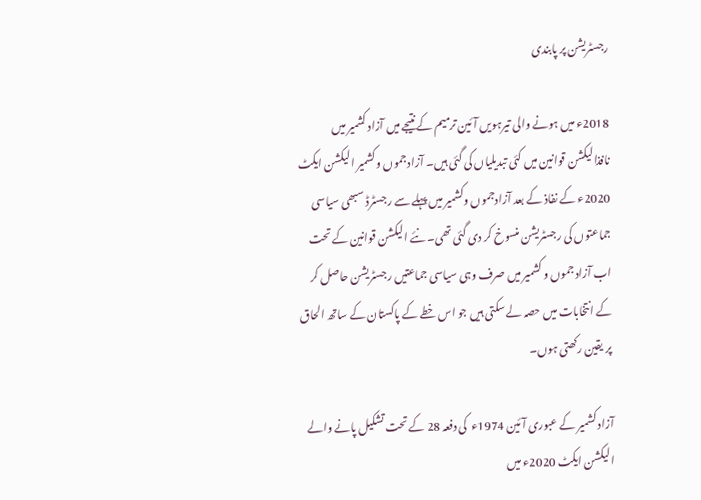رجسٹریشن پر پابندی

2018ء میں ہونے والی تیرہویں آئین ترمیم کے نتیجے میں آزاد کشمیر میں نافذالیکشن قوانین میں کئی تبدیلیاں کی گئی ہیں۔ آزادجموں وکشمیر الیکشن ایکٹ 2020ء کے نفاذ کے بعد آزادجموں وکشمیر میں پہلے سے رجسٹرڈ سبھی سیاسی جماعتوں کی رجسٹریشن منسوخ کر دی گئی تھی۔ نئے الیکشن قوانین کے تحت اب آزاد جموں و کشمیر میں صرف وہی سیاسی جماعتیں رجسٹریشن حاصل کر کے انتخابات میں حصہ لے سکتی ہیں جو اس خطے کے پاکستان کے ساتھ الحاق پر یقین رکھتی ہوں۔

آزاد کشمیر کے عبوری آئین 1974ء  کی دفعہ 28 کے تحت تشکیل پانے والے الیکشن ایکٹ 2020ء میں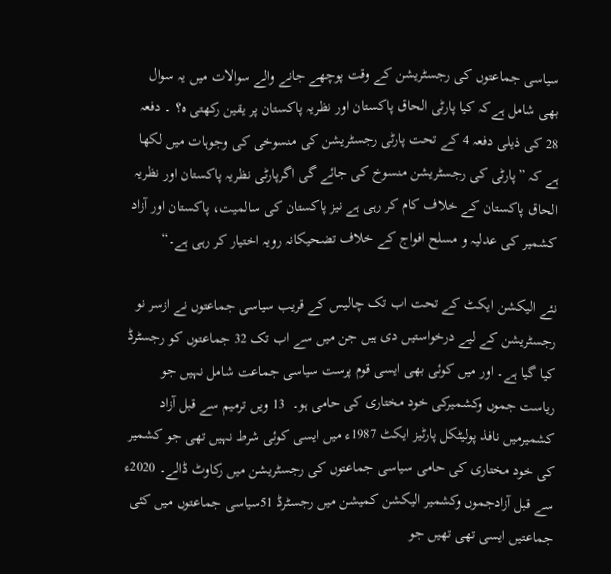سیاسی جماعتوں کی رجسٹریشن کے وقت پوچھے جانے والے سوالات میں یہ سوال بھی شامل ہےکہ کیا پارٹی الحاق پاکستان اور نظریہ پاکستان پر یقین رکھتی ہ؟ ۔ دفعہ 28 کی ذیلی دفعہ 4 کے تحت پارٹی رجسٹریشن کی منسوخی کی وجوہات میں لکھا ہے کہ ”پارٹی کی رجسٹریشن منسوخ کی جائے گی اگرپارٹی نظریہ پاکستان اور نظریہ الحاق پاکستان کے خلاف کام کر رہی ہے نیز پاکستان کی سالمیت، پاکستان اور آزاد کشمیر کی عدلیہ و مسلح افواج کے خلاف تضحیکانہ رویہ اختیار کر رہی ہے۔“

نئے الیکشن ایکٹ کے تحت اب تک چالیس کے قریب سیاسی جماعتوں نے ازسر نو رجسٹریشن کے لیے درخواستیں دی ہیں جن میں سے اب تک 32 جماعتوں کو رجسٹرڈ کیا گیا ہے۔ اور میں کوئی بھی ایسی قوم پرست سیاسی جماعت شامل نہیں جو ریاست جموں وکشمیرکی خود مختاری کی حامی ہو۔  13 ویں ترمیم سے قبل آزاد کشمیرمیں نافذ پولیٹکل پارٹیز ایکٹ 1987ء میں ایسی کوئی شرط نہیں تھی جو کشمیر کی خود مختاری کی حامی سیاسی جماعتوں کی رجسٹریشن میں رکاوٹ ڈالے۔ 2020ء سے قبل آزادجموں وکشمیر الیکشن کمیشن میں رجسٹرڈ 51سیاسی جماعتوں میں کئی جماعتیں ایسی تھی تھیں جو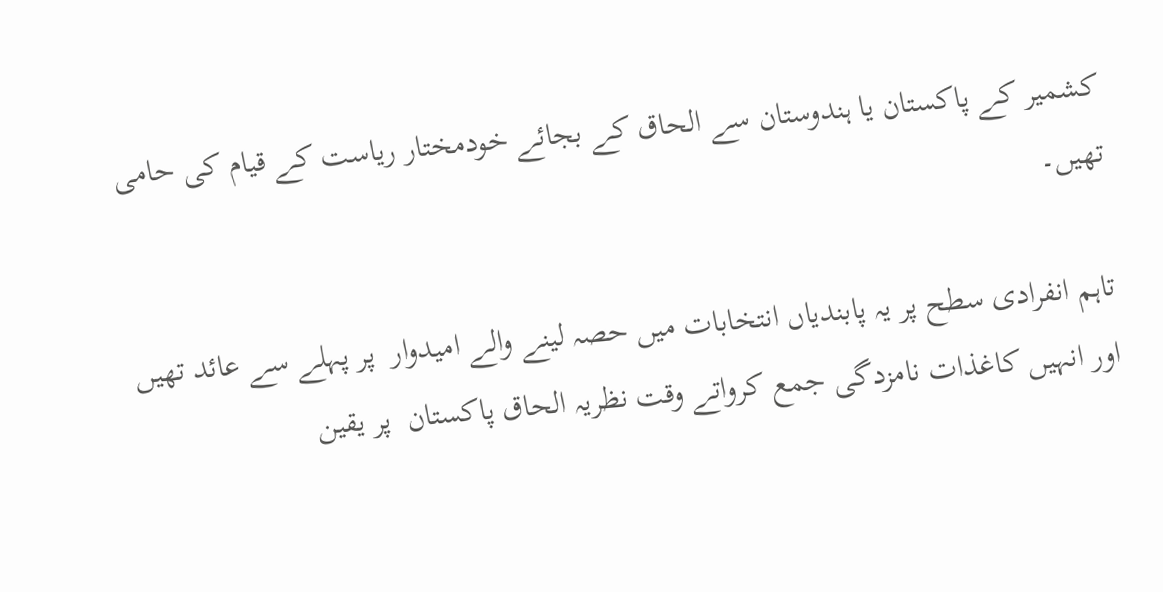کشمیر کے پاکستان یا ہندوستان سے الحاق کے بجائے خودمختار ریاست کے قیام کی حامی تھیں۔

تاہم انفرادی سطح پر یہ پابندیاں انتخابات میں حصہ لینے والے امیدوار  پر پہلے سے عائد تھیں اور انہیں کاغذات نامزدگی جمع کرواتے وقت نظریہ الحاق پاکستان  پر یقین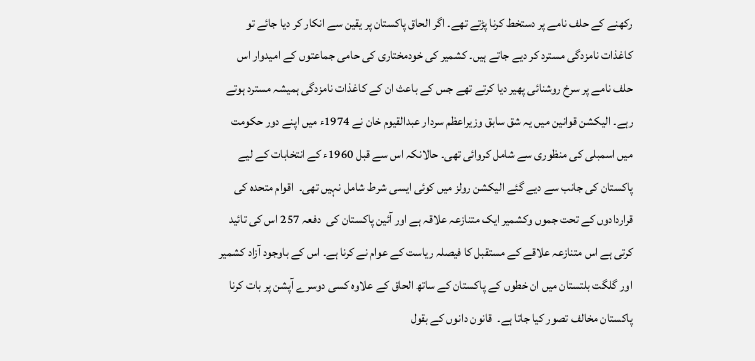رکھنے کے حلف نامے پر دستخط کرنا پڑتے تھے۔ اگر الحاق پاکستان پر یقین سے انکار کر دیا جائے تو کاغذات نامزدگی مسترد کر دیے جاتے ہیں۔ کشمیر کی خودمختاری کی حامی جماعتوں کے امیدوار اس حلف نامے پر سرخ روشنائی پھیر دیا کرتے تھے جس کے باعث ان کے کاغذات نامزدگی ہمیشہ مسترد ہوتے رہے۔ الیکشن قوانین میں یہ شق سابق وزیراعظم سردار عبدالقیوم خان نے 1974ء میں اپنے دور حکومت میں اسمبلی کی منظوری سے شامل کروائی تھی۔ حالانکہ اس سے قبل 1960ء کے انتخابات کے لیے پاکستان کی جانب سے دیے گئے الیکشن رولز میں کوئی ایسی شرط شامل نہیں تھی۔  اقوام متحدہ کی قراردادوں کے تحت جموں وکشمیر ایک متنازعہ علاقہ ہے اور آئین پاکستان کی  دفعہ 257 اس کی تائید کرتی ہے اس متنازعہ علاقے کے مستقبل کا فیصلہ ریاست کے عوام نے کرنا ہے۔ اس کے باوجود آزاد کشمیر اور گلگت بلتستان میں ان خطوں کے پاکستان کے ساتھ الحاق کے علاوہ کسی دوسرے آپشن پر بات کرنا پاکستان مخالف تصور کیا جاتا ہے۔  قانون دانوں کے بقول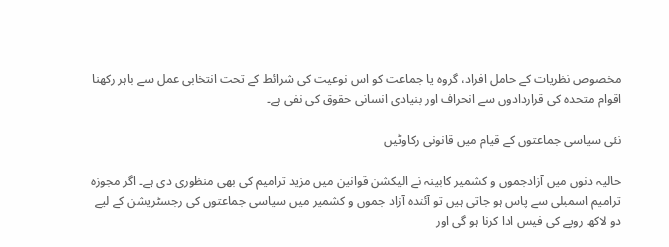مخصوص نظریات کے حامل افراد، گروہ یا جماعت کو اس نوعیت کی شرائط کے تحت انتخابی عمل سے باہر رکھنا اقوام متحدہ کی قراردادوں سے انحراف اور بنیادی انسانی حقوق کی نفی ہے۔

نئی سیاسی جماعتوں کے قیام میں قانونی رکاوٹیں

حالیہ دنوں میں آزادجموں و کشمیر کابینہ نے الیکشن قوانین میں مزید ترامیم کی بھی منظوری دی ہے۔ اگر مجوزہ ترامیم اسمبلی سے پاس ہو جاتی ہیں تو آئندہ آزاد جموں و کشمیر میں سیاسی جماعتوں کی رجسٹریشن کے لیے دو لاکھ روپے کی فیس ادا کرنا ہو گی اور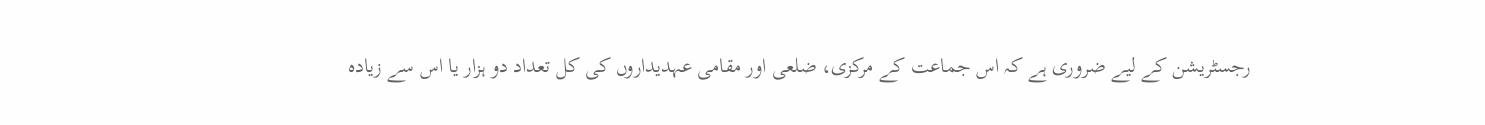رجسٹریشن کے لیے ضروری ہے کہ اس جماعت کے مرکزی، ضلعی اور مقامی عہدیداروں کی کل تعداد دو ہزار یا اس سے زیادہ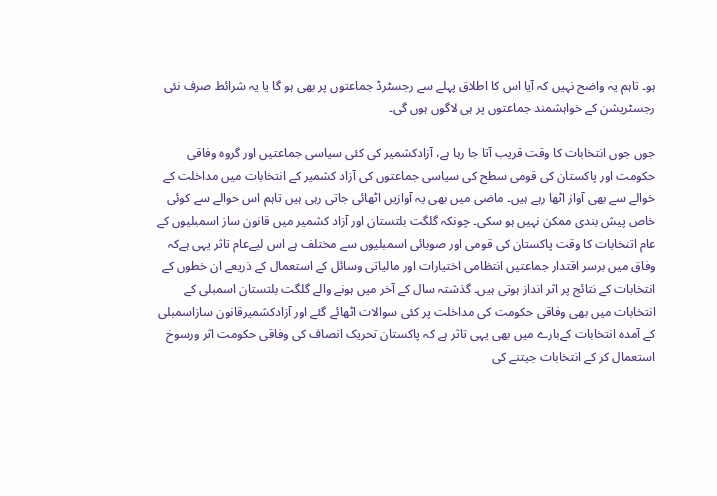ہو۔ تاہم یہ واضح نہیں کہ آیا اس کا اطلاق پہلے سے رجسٹرڈ جماعتوں پر بھی ہو گا یا یہ شرائط صرف نئی رجسٹریشن کے خواہشمند جماعتوں پر ہی لاگوں ہوں گی۔

جوں جوں انتخابات کا وقت قریب آتا جا رہا ہے، آزادکشمیر کی کئی سیاسی جماعتیں اور گروہ وفاقی حکومت اور پاکستان کی قومی سطح کی سیاسی جماعتوں کی آزاد کشمیر کے انتخابات میں مداخلت کے خوالے سے بھی آواز اٹھا رہے ہیں۔ ماضی میں بھی یہ آوازیں اٹھائی جاتی رہی ہیں تاہم اس حوالے سے کوئی خاص پیش بندی ممکن نہیں ہو سکی۔ چونکہ گلگت بلتستان اور آزاد کشمیر میں قانون ساز اسمبلیوں کے عام اتنخابات کا وقت پاکستان کی قومی اور صوبائی اسمبلیوں سے مختلف ہے اس لیےعام تاثر یہی ہےکہ وفاق میں برسر اقتدار جماعتیں انتظامی اختیارات اور مالیاتی وسائل کے استعمال کے ذریعے ان خطوں کے انتخابات کے نتائج پر اثر انداز ہوتی ہیں۔ گذشتہ سال کے آخر میں ہونے والے گلگت بلتستان اسمبلی کے انتخابات میں بھی وفاقی حکومت کی مداخلت پر کئی سوالات اٹھائے گئے اور آزادکشمیرقانون سازاسمبلی کے آمدہ انتخابات کےبارے میں بھی یہی تاثر ہے کہ پاکستان تحریک انصاف کی وفاقی حکومت اثر ورسوخ استعمال کر کے انتخابات جیتنے کی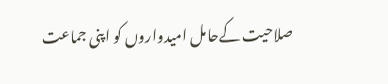صلاحیت کےحامل امیدواروں کو اپنی جماعت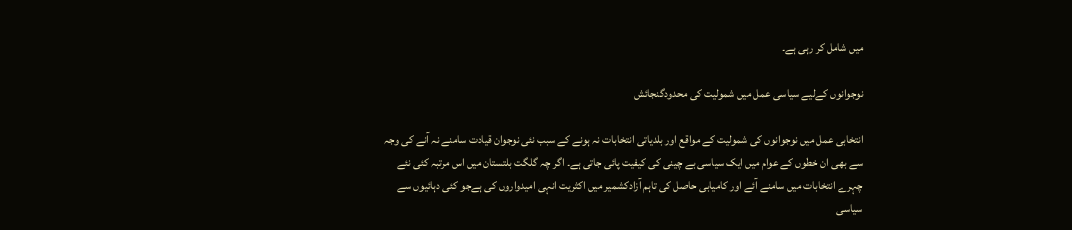میں شامل کر رہی ہے۔

نوجوانوں کےلیے سیاسی عمل میں شمولیت کی محدودگنجائش

انتخابی عمل میں نوجوانوں کی شمولیت کے مواقع اور بلدیاتی انتخابات نہ ہونے کے سبب نئی نوجوان قیادت سامنے نہ آنے کی وجہ سے بھی ان خطوں کے عوام میں ایک سیاسی بے چینی کی کیفیت پائی جاتی ہے۔ اگر چہ گلگت بلتستان میں اس مرتبہ کئی نئے چہرے انتخابات میں سامنے آئے اور کامیابی حاصل کی تاہم آزادکشمیر میں اکثریت انہی امیدواروں کی ہےجو کئی دہائیوں سے سیاسی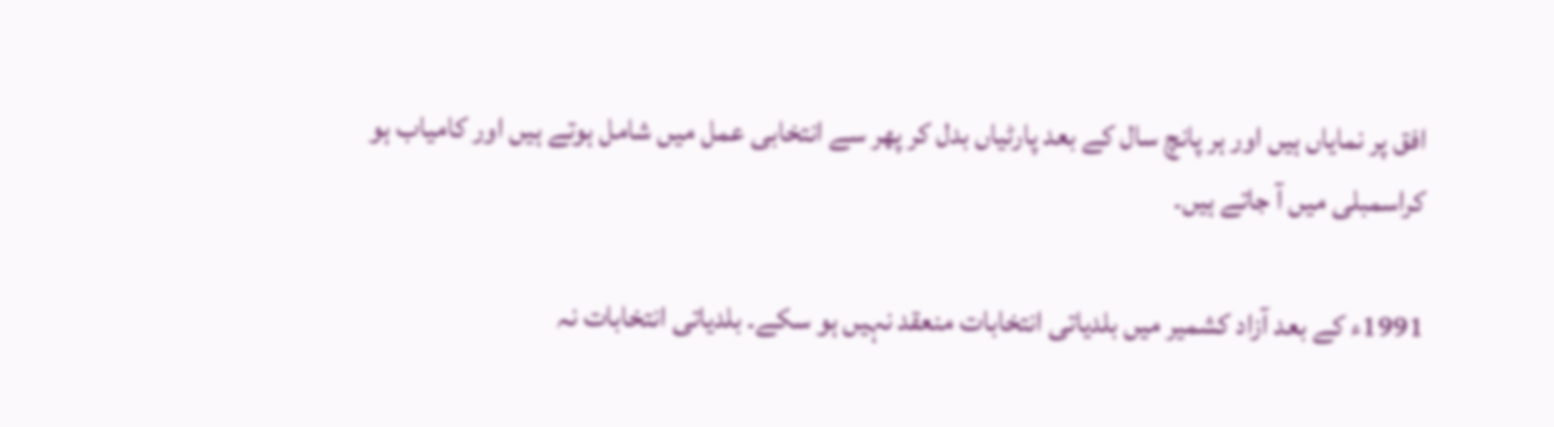افق پر نمایاں ہیں اور ہر پانچ سال کے بعد پارٹیاں بدل کر پھر سے انتخابی عمل میں شامل ہوتے ہیں اور کامیاب ہو کراسمبلی میں آ جاتے ہیں۔

1991ء کے بعد آزاد کشمیر میں بلدیاتی انتخابات منعقد نہیں ہو سکے۔ بلدیاتی انتخابات نہ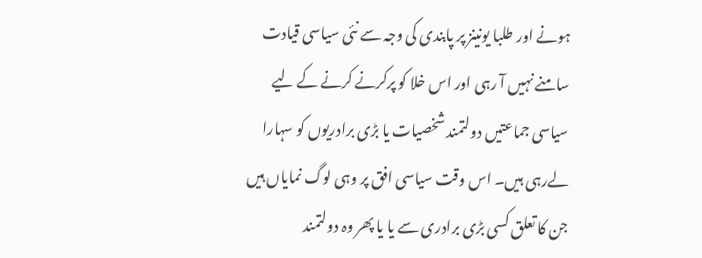ہونے اور طلبا یونینز پر پابندی کی وجہ سے نئی سیاسی قیادت سامنے نہیں آ رہی اور اس خلا کو پرکرنے کرنے کے لیے سیاسی جماعتیں دولتمند شخصیات یا بڑی برادریوں کو سہارا لےرہی ہیں۔ اس وقت سیاسی افق پر وہی لوگ نمایاں ہیں جن کا تعلق کسی بڑی برادری سے یا یا پھر وہ دولتمند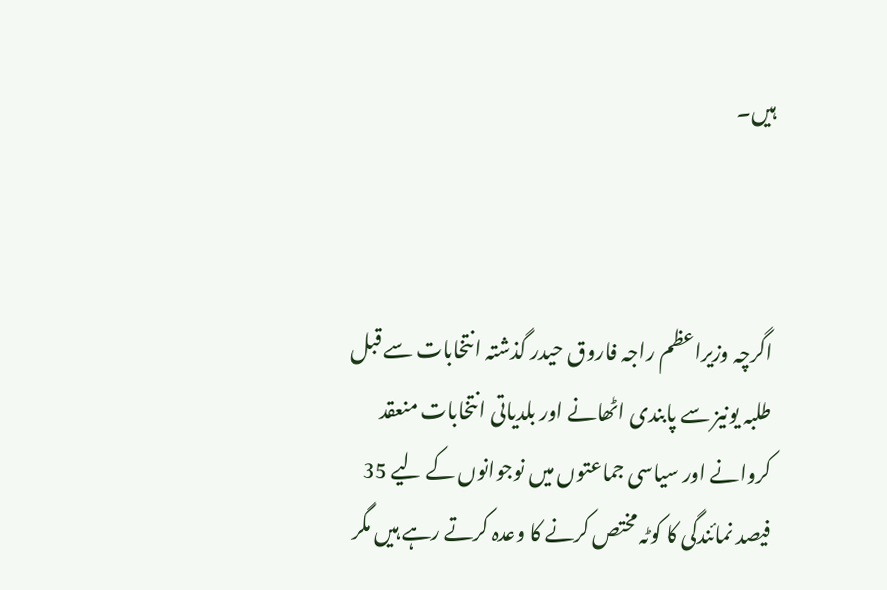ہیں۔



اگرچہ وزیراعظم راجہ فاروق حیدر گذشتہ انتخابات سے قبل طلبہ یونیز سے پابندی اٹھانے اور بلدیاتی انتخابات منعقد کروانے اور سیاسی جماعتوں میں نوجوانوں کے لیے 35 فیصد نمائندگی کا کوٹہ مختص کرنے کا وعدہ کرتے رہے ہیں مگر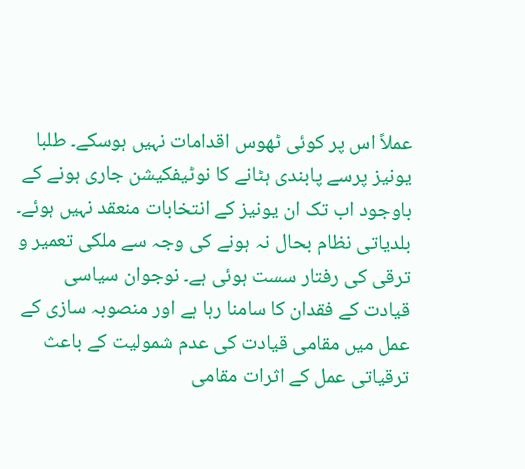عملاً اس پر کوئی ٹھوس اقدامات نہیں ہوسکے۔ طلبا یونیز پرسے پابندی ہٹانے کا نوٹیفکیشن جاری ہونے کے باوجود اب تک ان یونیز کے انتخابات منعقد نہیں ہوئے۔ بلدیاتی نظام بحال نہ ہونے کی وجہ سے ملکی تعمیر و ترقی کی رفتار سست ہوئی ہے۔ نوجوان سیاسی قیادت کے فقدان کا سامنا رہا ہے اور منصوبہ سازی کے عمل میں مقامی قیادت کی عدم شمولیت کے باعث ترقیاتی عمل کے اثرات مقامی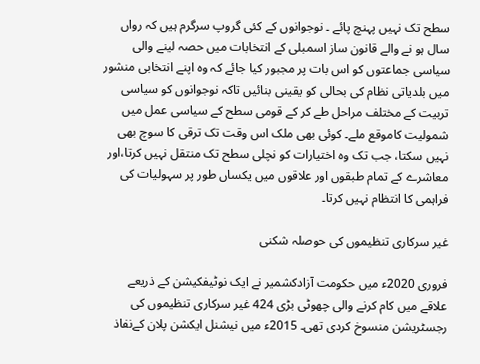سطح تک نہیں پہنچ پائے ۔ نوجوانوں کے کئی گروپ سرگرم ہیں کہ رواں سال ہو نے والے قانون ساز اسمبلی کے انتخابات میں حصہ لینے والی سیاسی جماعتوں کو اس بات پر مجبور کیا جائے کہ وہ اپنے انتخابی منشور میں بلدیاتی نظام کی بحالی کو یقینی بنائیں تاکہ نوجوانوں کو سیاسی تربیت کے مختلف مراحل طے کر کے قومی سطح کے سیاسی عمل میں شمولیت کاموقع ملے۔ کوئی بھی ملک اس وقت تک ترقی کا سوچ بھی نہیں سکتا، جب تک وہ اختیارات کو نچلی سطح تک منتقل نہیں کرتا،اور معاشرے کے تمام طبقوں اور علاقوں میں یکساں طور پر سہولیات کی فراہمی کا انتظام نہیں کرتا۔

غیر سرکاری تنظیموں کی حوصلہ شکنی

فروری 2020ء میں حکومت آزادکشمیر نے ایک نوٹیفکیشن کے ذریعے علاقے میں کام کرنے والی چھوٹی بڑی 424 غیر سرکاری تنظیموں کی رجسٹریشن منسوخ کردی تھی۔ 2015ء میں نیشنل ایکشن پلان کےنفاذ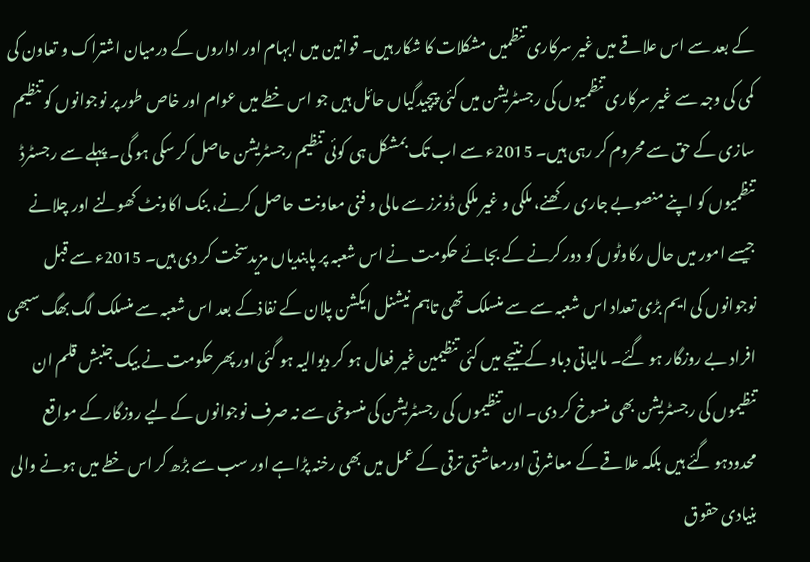کے بعد سے اس علاقے میں غیر سرکاری تنظمیں مشکلات کا شکار ہیں۔ قوانین میں ابہام اور اداروں کے درمیان اشتراک و تعاون کی کمی کی وجہ سے غیر سرکاری تنظمیوں کی رجسٹریشن میں کئی پیچیدگیاں حائل ہیں جو اس خطے میں عوام اور خاص طور پر نوجوانوں کو تنظیم سازی کے حق سے محروم کر رہی ہیں۔ 2015ء سے اب تک بمشکل ہی کوئی تنظیم رجسٹریشن حاصل کر سکی ہو گی۔ پہلے سے رجسٹرڈ تنظمیوں کو اپنے منصوبے جاری رکھنے، ملکی و غیر ملکی ڈونرز سے مالی و فنی معاونت حاصل کرنے، بنک اکاونٹ کھولنے اور چلانے جیسے امور میں حال رکاوٹوں کو دور کرنے کے بجائے حکومت نے اس شعبہ پر پابندیاں مزیدسخت کر دی ہیں۔ 2015ء سے قبل نوجوانوں کی ایم بڑی تعداد اس شعبہ سے سے منسلک تھی تاہم نیشنل ایکشن پلان کے نفاذکے بعد اس شعبہ سے منسلک لگ بھگ سبھی افراد بے روزگار ہو گئے۔ مالیاتی دباو کے نتیجے میں کئی تنظیمین غیر فعال ہو کر دیوالیہ ہو گئی اور پھر حکومت نے بیک جنبش قلم ان تنظیموں کی رجسٹریشن بھی منسوخ کر دی۔ ان تنظیموں کی رجسٹریشن کی منسوخی سے نہ صرف نوجوانوں کے لیے روزگار کے مواقع محدودہو گئے ہیں بلکہ علاقے کے معاشرتی اورمعاشتی ترقی کے عمل میں بھی رخنہ پڑاہے اور سب سے بڑھ کر اس خطے میں ہونے والی بنیادی حقوق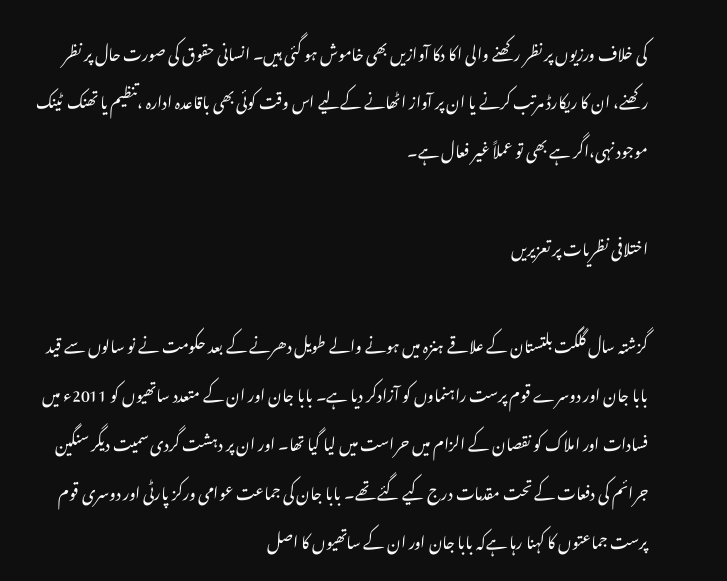کی خلاف ورزیوں پر نظر رکھنے والی اکا دکا آوازیں بھی خاموش ہو گئی ہیں۔ انسانی حقوق کی صورت حال پر نظر رکھنے، ان کا ریکارڈ مرتب کرنے یا ان پر آواز اٹھانے کےلیے اس وقت کوئی بھی باقاعدہ ادارہ ،تنظیم یا تھنک  ٹینک موجود نہی،اگر ہے بھی تو عملاً غیر فعال ہے۔

اختلافی نظریات پر تعزیریں

گزشتہ سال گلگت بلتستان کے علاقے ہنزہ میں ہونے والے طویل دھرنے کے بعد حکومت نے نو سالوں سے قید بابا جان اور دوسرے قوم پرست راہنماوں کو آزادکر دیا ہے۔ بابا جان اور ان کے متعدد ساتھیوں کو 2011ء میں فسادات اور املاک کو نقصان کے الزام میں حراست میں لیا گیا تھا۔ اور ان پر دہشت گردی سمیت دیگر سنگین جرائم کی دفعات کے تحت مقدمات درج کیے گئے تھے۔ بابا جان کی جماعت عوامی ورکز پارٹی اور دوسری قوم پرست جماعتوں کا کہنا رہا ہےکہ بابا جان اور ان کے ساتھیوں کا اصل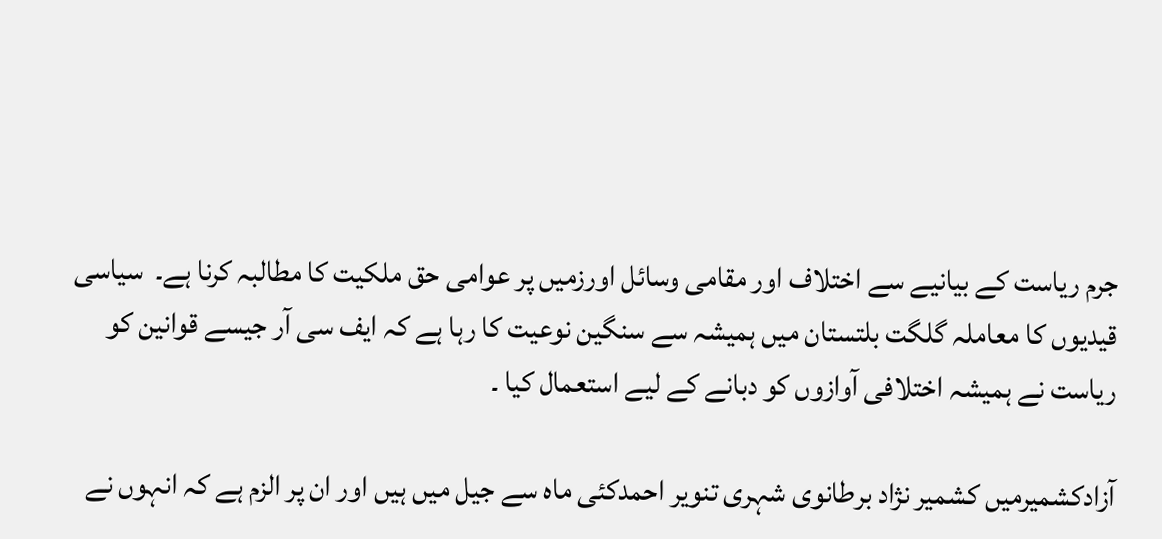جرم ریاست کے بیانیے سے اختلاف اور مقامی وسائل اورزمیں پر عوامی حق ملکیت کا مطالبہ کرنا ہے۔  سیاسی قیدیوں کا معاملہ گلگت بلتستان میں ہمیشہ سے سنگین نوعیت کا رہا ہے کہ ایف سی آر جیسے قوانین کو ریاست نے ہمیشہ اختلافی آوازوں کو دبانے کے لیے استعمال کیا ۔

آزادکشمیرمیں کشمیر نژاد برطانوی شہری تنویر احمدکئی ماہ سے جیل میں ہیں اور ان پر الزم ہے کہ انہوں نے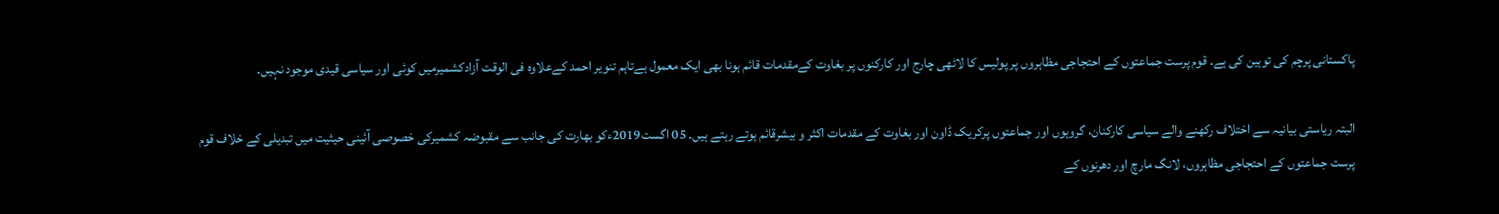پاکستانی پرچم کی توہین کی ہے۔ قوم پرست جماعتوں کے احتجاجی مظاہروں پر پولیس کا لاٹھی چارج اور کارکنوں پر بغاوت کےمقدمات قائم ہونا بھی ایک معمول ہےتاہم تنویر احمد کےعلاوہ فی الوقت آزادکشمیرمیں کوئی اور سیاسی قیدی موجود نہیں۔

البتہ ریاستی بیانیہ سے اختلاف رکھنے والے سیاسی کارکنان، گروہوں اور جماعتوں پرکریک ڈاون اور بغاوت کے مقدمات اکثر و بیشرقائم ہوتے رہتے ہیں۔ 05 اگست2019ءکو بھارت کی جانب سے مقبوضہ کشمیرکی خصوصی آئینی حیثیت میں تبدیلی کے خلاف قوم پرست جماعتوں کے احتجاجی مظاہروں، لانگ مارچ اور دھرنوں کے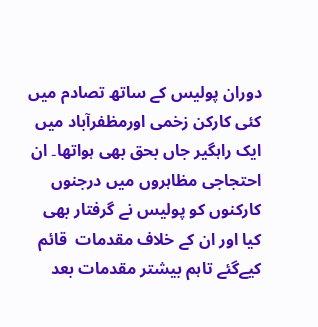دوران پولیس کے ساتھ تصادم میں کئی کارکن زخمی اورمظفرآباد میں ایک راہگیر جاں بحق بھی ہواتھا۔ ان احتجاجی مظاہروں میں درجنوں کارکنوں کو پولیس نے گرفتار بھی کیا اور ان کے خلاف مقدمات  قائم کیےگئے تاہم بیشتر مقدمات بعد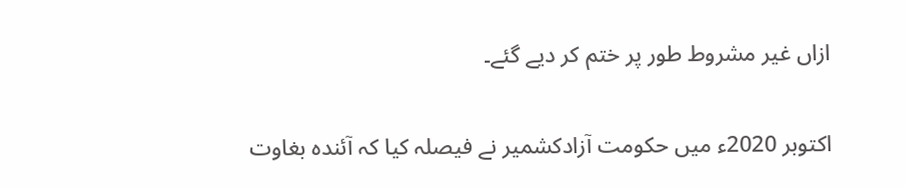ازاں غیر مشروط طور پر ختم کر دیے گئے۔

اکتوبر 2020ء میں حکومت آزادکشمیر نے فیصلہ کیا کہ آئندہ بغاوت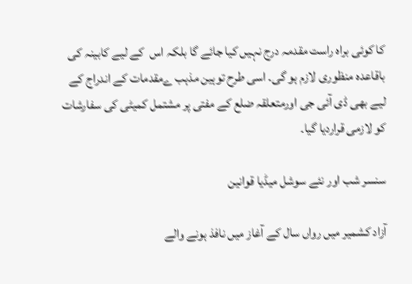کا کوئی براہ راست مقدمہ درج نہیں کیا جائے گا بلکہ اس  کے لیے کابینہ کی باقاعدہ منظوری لازم ہو گی۔ اسی طرح توہین مذہب ےمقدمات کے اندراج کے لیے بھی ڈی آئی جی اورمتعلقہ ضلع کے مفتی پر مشتمل کمیٹی کی سفارشات کو لازمی قراردیا گیا۔

سنسر شب اور نئے سوشل میڈیا قوانین

آزاد کشمیر میں رواں سال کے آغاز میں نافذ ہونے والے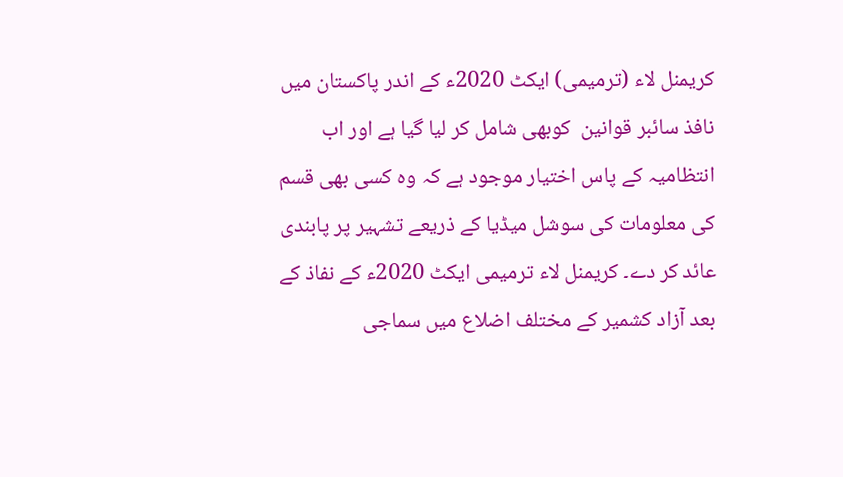کریمنل لاء (ترمیمی) ایکٹ 2020ء کے اندر پاکستان میں نافذ سائبر قوانین  کوبھی شامل کر لیا گیا ہے اور اب انتظامیہ کے پاس اختیار موجود ہے کہ وہ کسی بھی قسم کی معلومات کی سوشل میڈیا کے ذریعے تشہیر پر پابندی عائد کر دے۔ کریمنل لاء ترمیمی ایکٹ 2020ء کے نفاذ کے بعد آزاد کشمیر کے مختلف اضلاع میں سماجی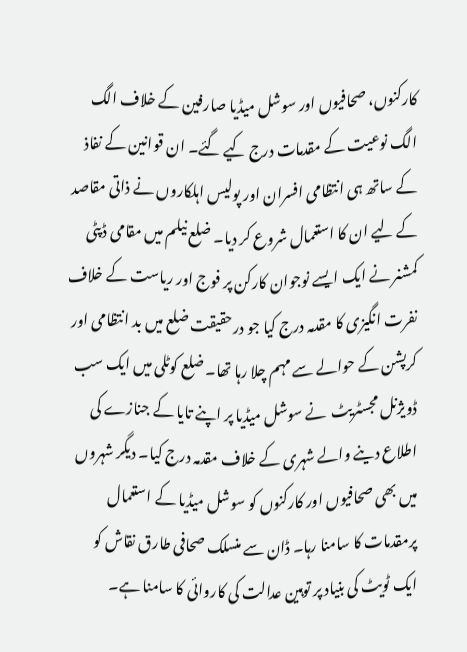کارکنوں، صحافیوں اور سوشل میڈیا صارفین کے خلاف الگ الگ نوعیت کے مقدمات درج کیے گئے۔ ان قوانین کے نفاذ کے ساتھ ہی انتظامی افسران اور پولیس اہلکاروں نے ذاتی مقاصد کے لیے ان کا استعمال شروع کر دیا۔ ضلع نیلم میں مقامی ڈپٹی کمشنر نے ایک ایسے نوجوان کارکن پر فوج اور ریاست کے خلاف نفرت انگیزی کا مقدمہ درج کیا جو درحقیقت ضلع میں بد انتظامی اور کرپشن کے حوالے سے مہم چلا رہا تھا۔ ضلع کوٹلی میں ایک سب ڈویژنل مجسٹریٹ  نے سوشل میڈیا پر اپنے تایا کے جنازے کی اطلاع دینے والے شہری کے خلاف مقدمہ درج کیا۔ دیگر شہروں میں بھی صحافیوں اور کارکنوں کو سوشل میڈیا کے استعمال پرمقدمات کا سامنا رہا۔ ڈان سے منسلک صحافی طارق نقاش کو ایک ٹویٹ کی بنیاد پر توہین عدالت کی کاروائی کا سامنا ہے۔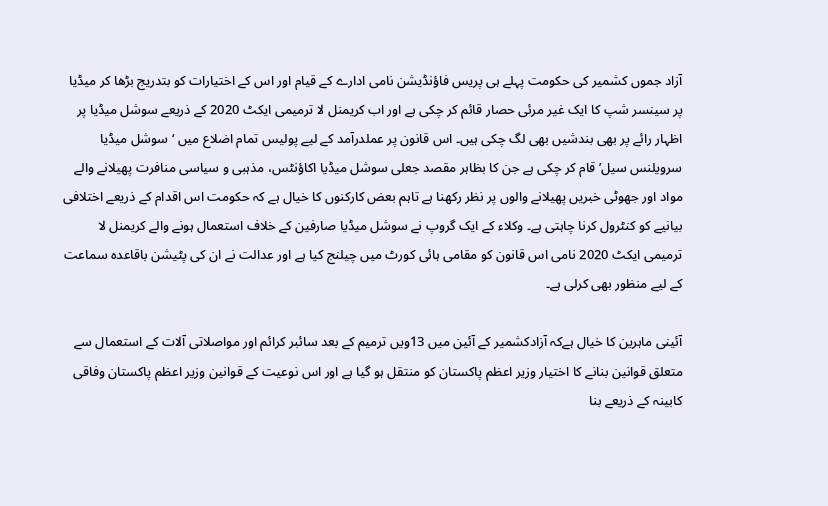آزاد جموں کشمیر کی حکومت پہلے ہی پریس فاؤنڈیشن نامی ادارے کے قیام اور اس کے اختیارات کو بتدریج بڑھا کر میڈیا پر سینسر شپ کا ایک غیر مرئی حصار قائم کر چکی ہے اور اب کریمنل لا ترمیمی ایکٹ 2020 کے ذریعے سوشل میڈیا پر اظہار رائے پر بھی بندشیں بھی لگ چکی ہیں۔ اس قانون پر عملدرآمد کے لیے پولیس تمام اضلاع میں ‘سوشل میڈیا سرویلنس سیل’ قام کر چکی ہے جن کا بظاہر مقصد جعلی سوشل میڈیا اکاؤنٹس، مذہبی و سیاسی منافرت پھیلانے والے مواد اور جھوٹی خبریں پھیلانے والوں پر نظر رکھنا ہے تاہم بعض کارکنوں کا خیال ہے کہ حکومت اس اقدام کے ذریعے اختلافی بیانیے کو کنٹرول کرنا چاہتی ہے۔ وکلاء کے ایک گروپ نے سوشل میڈیا صارفین کے خلاف استعمال ہونے والے کریمنل لا ترمیمی ایکٹ 2020 نامی اس قانون کو مقامی ہائی کورٹ میں چیلنج کیا ہے اور عدالت نے ان کی پٹیشن باقاعدہ سماعت کے لیے منظور بھی کرلی ہے۔

آئینی ماہرین کا خیال ہےکہ آزادکشمیر کے آئین میں 13ویں ترمیم کے بعد سائبر کرائم اور مواصلاتی آلات کے استعمال سے متعلق قوانین بنانے کا اختیار وزیر اعظم پاکستان کو منتقل ہو گیا ہے اور اس نوعیت کے قوانین وزیر اعظم پاکستان وفاقی کابینہ کے ذریعے بنا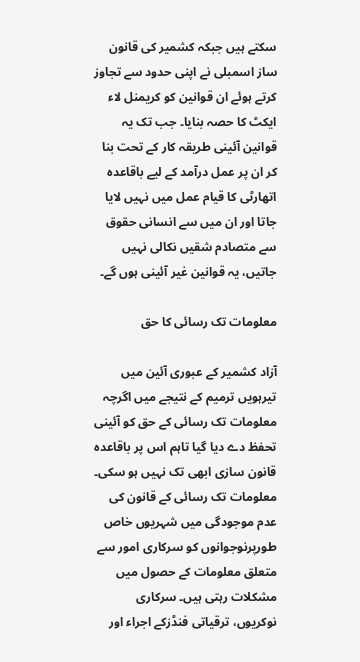سکتے ہیں جبکہ کشمیر کی قانون ساز اسمبلی نے اپنی حدود سے تجاوز کرتے ہوئے ان قوانین کو کریمنل لاء ایکٹ کا حصہ بنایا۔ جب تک یہ قوانین آئینی طریقہ کار کے تحت بنا کر ان پر عمل درآمد کے لیے باقاعدہ اتھارٹی کا قیام عمل میں نہیں لایا جاتا اور ان میں سے انسانی حقوق سے متصادم شقیں نکالی نہیں جاتیں، یہ قوانین غیر آئینی ہوں گے۔

معلومات تک رسائی کا حق

آزاد کشمیر کے عبوری آئین میں تیرہویں ترمیم کے نتیجے میں اگرچہ معلومات تک رسائی کے حق کو آئینی تحفظ دے دیا گیا تاہم اس پر باقاعدہ قانون سازی ابھی تک نہیں ہو سکی۔ معلومات تک رسائی کے قانون کی عدم موجودگی میں شہریوں خاص طورپرنوجوانوں کو سرکاری امور سے متعلق معلومات کے حصول میں مشکلات رہتی ہیں۔ سرکاری نوکریوں، ترقیاتی فنڈزکے اجراء اور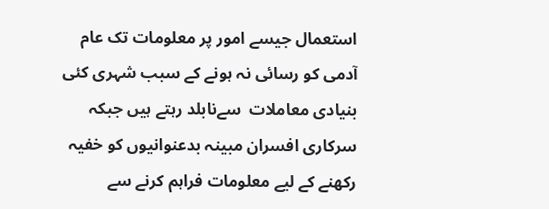استعمال جیسے امور پر معلومات تک عام آدمی کو رسائی نہ ہونے کے سبب شہری کئی بنیادی معاملات  سےنابلد رہتے ہیں جبکہ سرکاری افسران مبینہ بدعنوانیوں کو خفیہ رکھنے کے لیے معلومات فراہم کرنے سے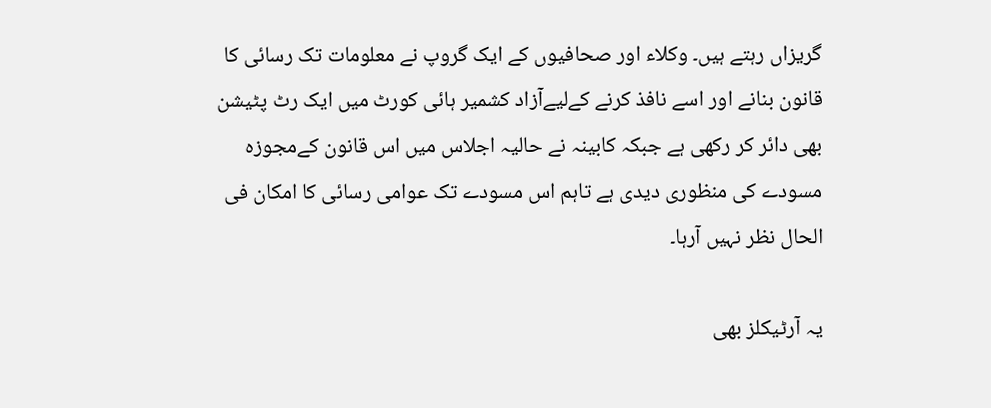گریزاں رہتے ہیں۔ وکلاء اور صحافیوں کے ایک گروپ نے معلومات تک رسائی کا قانون بنانے اور اسے نافذ کرنے کےلیےآزاد کشمیر ہائی کورٹ میں ایک رٹ پٹیشن بھی دائر کر رکھی ہے جبکہ کابینہ نے حالیہ اجلاس میں اس قانون کےمجوزہ مسودے کی منظوری دیدی ہے تاہم اس مسودے تک عوامی رسائی کا امکان فی الحال نظر نہیں آرہا۔

یہ آرٹیکلز بھی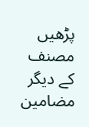پڑھیں مصنف کے دیگر مضامین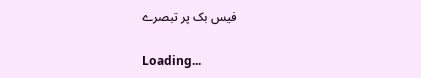فیس بک پر تبصرے

Loading...